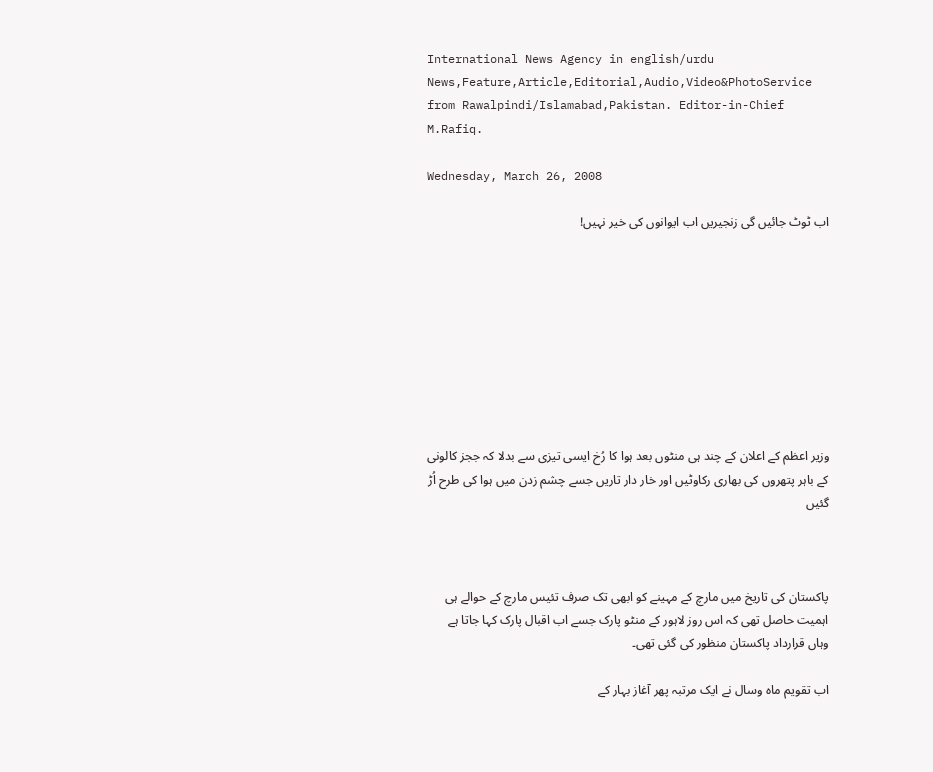International News Agency in english/urdu News,Feature,Article,Editorial,Audio,Video&PhotoService from Rawalpindi/Islamabad,Pakistan. Editor-in-Chief M.Rafiq.

Wednesday, March 26, 2008

اب ٹوٹ جائیں گی زنجیریں اب ایوانوں کی خیر نہیں!









وزیر اعظم کے اعلان کے چند ہی منٹوں بعد ہوا کا رُخ ایسی تیزی سے بدلا کہ ججز کالونی کے باہر پتھروں کی بھاری رکاوٹیں اور خار دار تاریں جسے چشم زدن میں ہوا کی طرح اُڑ گئیں



پاکستان کی تاریخ میں مارچ کے مہینے کو ابھی تک صرف تئیس مارچ کے حوالے ہی اہمیت حاصل تھی کہ اس روز لاہور کے منٹو پارک جسے اب اقبال پارک کہا جاتا ہے وہاں قرارداد پاکستان منظور کی گئی تھی۔

اب تقویم ماہ وسال نے ایک مرتبہ پھر آغاز بہار کے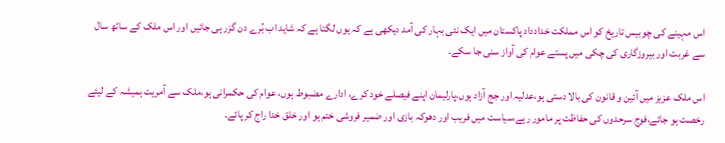اس مہینے کی چوبیس تاریخ کو اس مملکت خدادداد پاکستان میں ایک نئی بہار کی آمد دیکھی ہے کہ یوں لگتا ہے کہ شاید اب بُرے دن گزر ہی جائیں اور اس ملک کے ساٹھ سال سے غربت اور بیروزگاری کی چکی میں پستے عوام کی آواز سنی جا سکے۔

اس ملک عزیز میں آئین و قانون کی بالا دستی ہو،عدلیہ اور جج آزاد ہوں،پارلیمان اپنے فیصلے خود کرے، ادارے مضبوط ہوں، عوام کی حکمرانی ہو،ملک سے آمریت ہمیشہ کے لیئے رخصت ہو جائے،فوج سرحدوں کی حفاظت پر مامور رہے،سیاست میں فریب اور دھوکہ بازی اور ضمیر فروشی ختم ہو اور خلق خدا راج کر پائے۔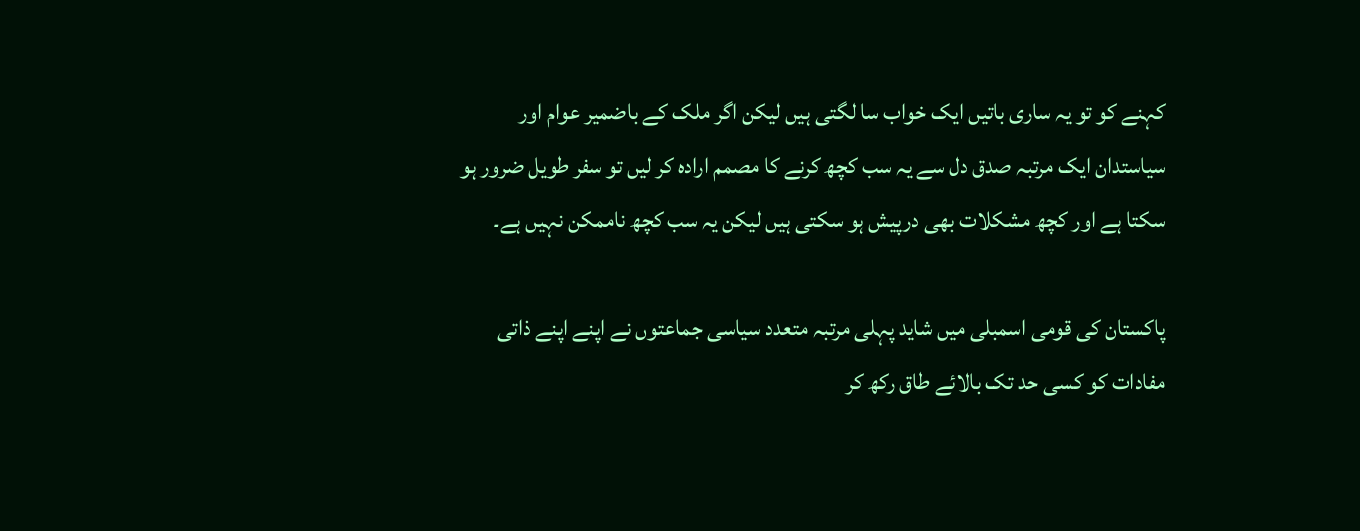کہنے کو تو یہ ساری باتیں ایک خواب سا لگتی ہیں لیکن اگر ملک کے باضمیر عوام اور سیاستدان ایک مرتبہ صدق دل سے یہ سب کچھ کرنے کا مصمم ارادہ کر لیں تو سفر طویل ضرور ہو سکتا ہے اور کچھ مشکلات بھی درپیش ہو سکتی ہیں لیکن یہ سب کچھ ناممکن نہیں ہے۔

پاکستان کی قومی اسمبلی میں شاید پہلی مرتبہ متعدد سیاسی جماعتوں نے اپنے اپنے ذاتی مفادات کو کسی حد تک بالائے طاق رکھ کر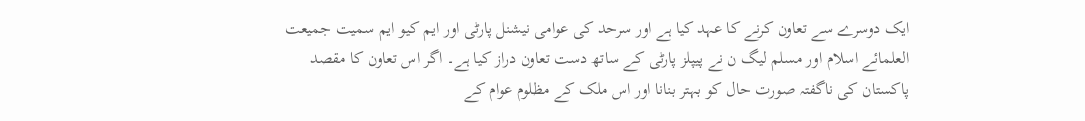ایک دوسرے سے تعاون کرنے کا عہد کیا ہے اور سرحد کی عوامی نیشنل پارٹی اور ایم کیو ایم سمیت جمیعت العلمائے اسلام اور مسلم لیگ ن نے پیپلز پارٹی کے ساتھ دست تعاون دراز کیا ہے۔ اگر اس تعاون کا مقصد پاکستان کی ناگفتہ صورت حال کو بہتر بنانا اور اس ملک کے مظلوم عوام کے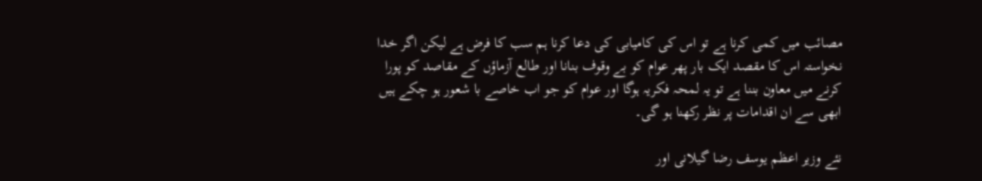مصائب میں کمی کرنا ہے تو اس کی کامیابی کی دعا کرنا ہم سب کا فرض ہے لیکن اگر خدا نخواستہ اس کا مقصد ایک بار پھر عوام کو بے وقوف بنانا اور طالع آزماؤں کے مقاصد کو پورا کرنے میں معاون بننا ہے تو یہ لمحہ فکریہ ہوگا اور عوام کو جو اب خاصے با شعور ہو چکے ہیں ابھی سے ان اقدامات پر نظر رکھنا ہو گی۔

نئے وزیر اعظم یوسف رضا گیلانی اور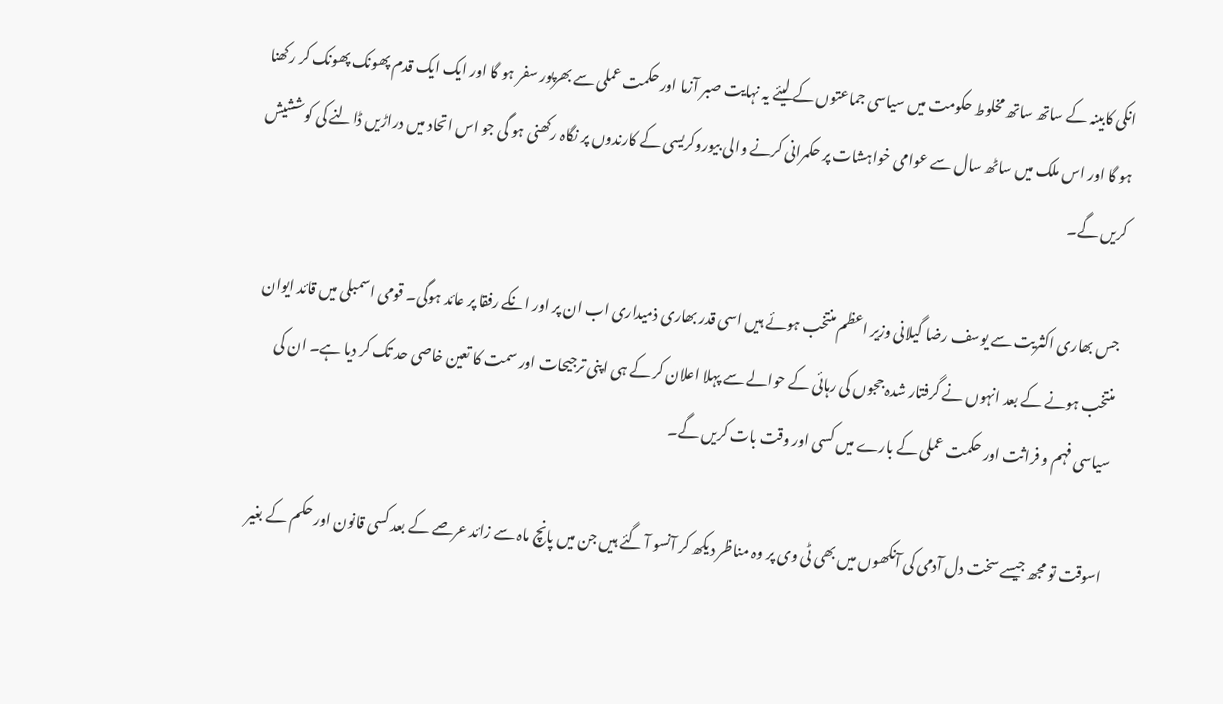انکی کابینہ کے ساتھ ساتھ مخلوط حکومت میں سیاسی جماعتوں کے لیئے یہ نہایت صبر آزما اور حکمت عملی سے بھرپور سفر ہو گا اور ایک ایک قدم پھونک پھونک کر رکھنا ہو گا اور اس ملک میں ساٹھ سال سے عوامی خواہشات پر حکمرانی کرنے والی بیوروکریسی کے کارندوں پر نگاہ رکھنی ہو گی جو اس اتحاد میں دراڑیں ڈالنے کی کوششیش کریں گے۔

جس بھاری اکثریت سے یوسف رضا گیلانی وزیر اعظم منتخب ہوئے ہیں اسی قدر بھاری ذمیداری اب ان پر اور انکے رفقا پر عائد ہوگی۔ قومی اسمبلی میں قائد ایوان منتخب ہونے کے بعد انہوں نے گرفتار شدہ ججوں کی رہائی کے حوالے سے پہلا اعلان کر کے ہی اپنی ترجیحات اور سمت کا تعین خاصی حد تک کر دیا ہے۔ ان کی سیاسی فہم و فراثت اور حکمت عملی کے بارے میں کسی اور وقت بات کریں گے۔

اسوقت تو مجھ جیسے سخت دل آدمی کی آنکھوں میں بھی ٹی وی پر وہ مناظر دیکھ کر آنسو آ گئے ہیں جن میں پانچ ماہ سے زائد عرصے کے بعد کسی قانون اور حکم کے بغیر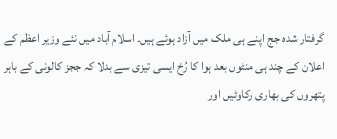گرفتار شدہ جج اپنے ہی ملک میں آزاد ہوئے ہیں۔ اسلام آباد میں نئے وزیر اعظم کے اعلان کے چند ہی منٹوں بعد ہوا کا رُخ ایسی تیزی سے بدلا کہ ججز کالونی کے باہر پتھروں کی بھاری رکاوٹیں اور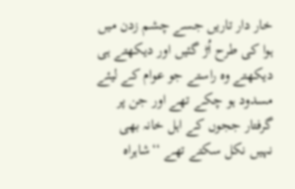خار دار تاریں جسے چشم زدن میں ہوا کی طرح اُڑ گئیں اور دیکھتے ہی دیکھتے وہ راستے جو عوام کے لیئے مسدود ہو چکے تھے اور جن پر گرفتار ججوں کے اہل خانہ بھی نہیں نکل سکتے تھے ‘‘شاہراہ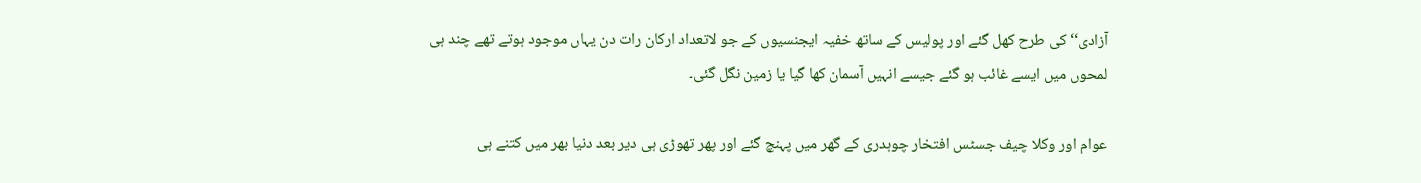آزادی‘‘ کی طرح کھل گئے اور پولیس کے ساتھ خفیہ ایجنسیوں کے جو لاتعداد ارکان رات دن یہاں موجود ہوتے تھے چند ہی لمحوں میں ایسے غائب ہو گئے جیسے انہیں آسمان کھا گیا یا زمین نگل گئی۔

عوام اور وکلا چیف جسٹس افتخار چوہدری کے گھر میں پہنچ گئے اور پھر تھوڑی ہی دیر بعد دنیا بھر میں کتنے ہی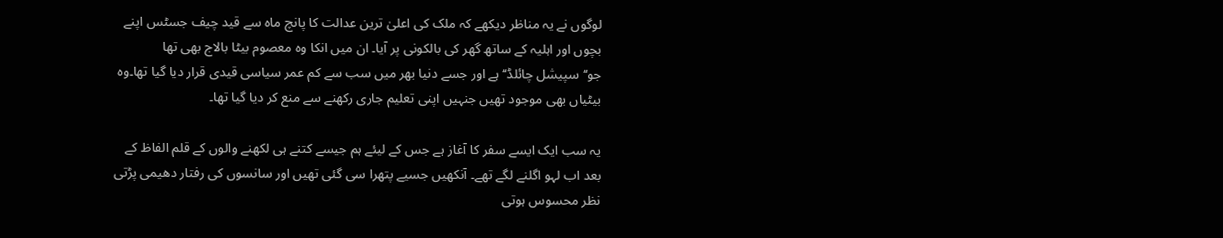لوگوں نے یہ مناظر دیکھے کہ ملک کی اعلیٰ ترین عدالت کا پانچ ماہ سے قید چیف جسٹس اپنے بچوں اور اہلیہ کے ساتھ گھر کی بالکونی پر آیا۔ ان میں انکا وہ معصوم بیٹا بالاج بھی تھا جو‘‘سپیشل چائلڈ‘‘ ہے اور جسے دنیا بھر میں سب سے کم عمر سیاسی قیدی قرار دیا گیا تھا۔وہ بیٹیاں بھی موجود تھیں جنہیں اپنی تعلیم جاری رکھنے سے منع کر دیا گیا تھا۔

یہ سب ایک ایسے سفر کا آغاز ہے جس کے لیئے ہم جیسے کتنے ہی لکھنے والوں کے قلم الفاظ کے بعد اب لہو اگلنے لگے تھے۔ آنکھیں جسیے پتھرا سی گئی تھیں اور سانسوں کی رفتار دھیمی پڑتی نظر محسوس ہوتی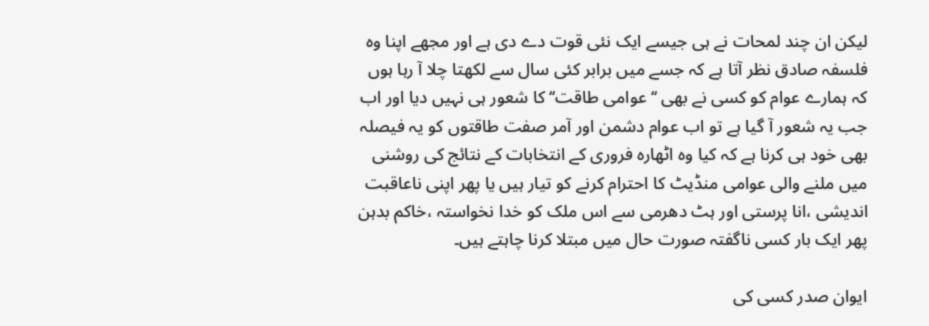لیکن ان چند لمحات نے ہی جیسے ایک نئی قوت دے دی ہے اور مجھے اپنا وہ فلسفہ صادق نظر آتا ہے کہ جسے میں برابر کئی سال سے لکھتا چلا آ رہا ہوں کہ ہمارے عوام کو کسی نے بھی ‘‘عوامی طاقت‘‘ کا شعور ہی نہیں دیا اور اب جب یہ شعور آ گیا ہے تو اب عوام دشمن اور آمر صفت طاقتوں کو یہ فیصلہ بھی خود ہی کرنا ہے کہ کیا وہ اٹھارہ فروری کے انتخابات کے نتائج کی روشنی میں ملنے والی عوامی منڈیٹ کا احترام کرنے کو تیار ہیں یا پھر اپنی ناعاقبت اندیشی ،انا پرستی اور ہٹ دھرمی سے اس ملک کو خدا نخواستہ ،خاکم بدہن پھر ایک بار کسی ناگفتہ صورت حال میں مبتلا کرنا چاہتے ہیں۔

ایوان صدر کسی کی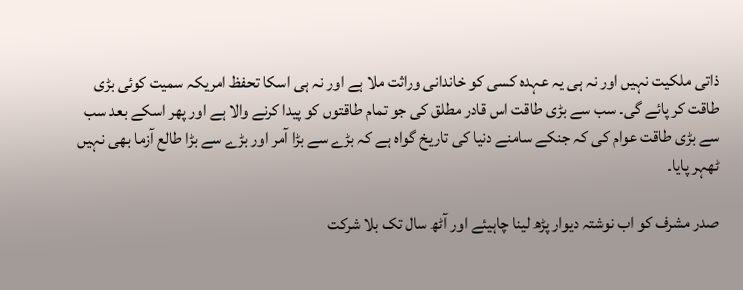ذاتی ملکیت نہیں اور نہ ہی یہ عہدہ کسی کو خاندانی وراثت ملا ہے اور نہ ہی اسکا تحفظ امریکہ سمیت کوئی بڑی طاقت کر پائے گی۔ سب سے بڑی طاقت اس قادر مطلق کی جو تمام طاقتوں کو پیدا کرنے والا ہے اور پھر اسکے بعد سب سے بڑی طاقت عوام کی کہ جنکے سامنے دنیا کی تاریخ گواہ ہے کہ بڑے سے بڑا آمر اور بڑے سے بڑا طالع آزما بھی نہیں ٹھہر پایا۔

صدر مشرف کو اب نوشتہ دیوار پڑھ لینا چاہیئے اور آٹھ سال تک بلا شرکت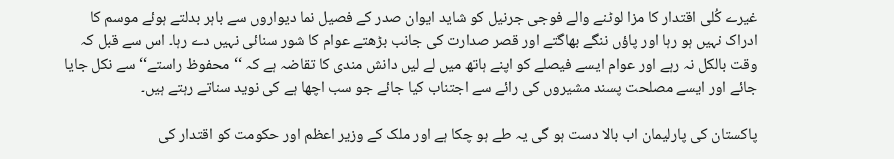غیرے کُلی اقتدار کا مزا لوٹنے والے فوجی جرنیل کو شاید ایوان صدر کے فصیل نما دیواروں سے باہر بدلتے ہوئے موسم کا ادراک نہیں ہو رہا اور پاؤں ننگے بھاگتے اور قصر صدارت کی جانب بڑھتے عوام کا شور سنائی نہیں دے رہا۔ اس سے قبل کہ وقت بالکل نہ رہے اور عوام ایسے فیصلے کو اپنے ہاتھ میں لے لیں دانش مندی کا تقاضہ ہے کہ ‘‘محفوظ راستے‘‘ سے نکل جایا جائے اور ایسے مصلحت پسند مشیروں کی رائے سے اجتناب کیا جائے جو سب اچھا ہے کی نوید سناتے رہتے ہیں۔

پاکستان کی پارلیمان اب بالا دست ہو گی یہ طے ہو چکا ہے اور ملک کے وزیر اعظم اور حکومت کو اقتدار کی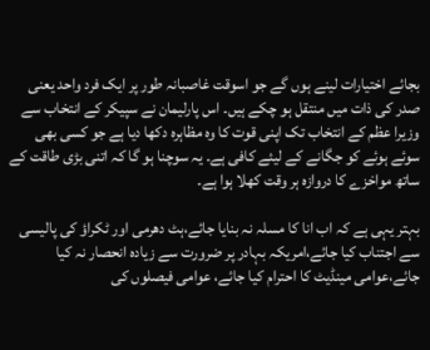بجائے اختیارات لینے ہوں گے جو اسوقت غاصبانہ طور پر ایک فرد واحد یعنی صدر کی ذات میں منتقل ہو چکے ہیں۔ اس پارلیمان نے سپیکر کے انتخاب سے وزیرا عظم کے انتخاب تک اپنی قوت کا وہ مظاہرہ دکھا دیا ہے جو کسی بھی سوئے ہوئے کو جگانے کے لیئے کافی ہے۔ یہ سوچنا ہو گا کہ اتنی بڑی طاقت کے ساتھ مواخزے کا دروازہ ہر وقت کھلا ہوا ہے۔

بہتر یہی ہے کہ اب انا کا مسلہ نہ بنایا جائے،ہٹ دھرمی اور ٹکراؤ کی پالیسی سے اجتناب کیا جائے،امریکہ بہادر پر ضرورت سے زیادہ انحصار نہ کیا جائے،عوامی مینڈیٹ کا احترام کیا جائے، عوامی فیصلوں کی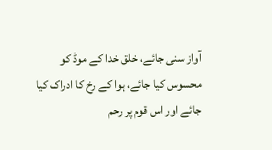آواز سنی جائے، خلق خدا کے موڈ کو محسوس کیا جائے، ہوا کے رخ کا ادراک کیا جائے اور اس قوم پر رحم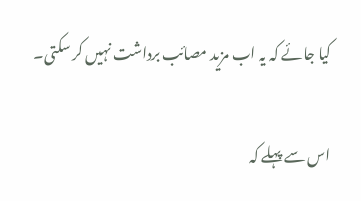کیا جائے کہ یہ اب مزید مصائب برداشت نہیں کر سکتی۔

اس سے پہلے کہ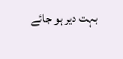بہت دیر ہو جائے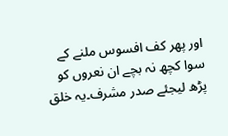اور پھر کف افسوس ملنے کے سوا کچھ نہ بچے ان نعروں کو پڑھ لیجئے صدر مشرف۔یہ خلق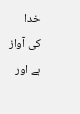خدا کی آواز ہے اور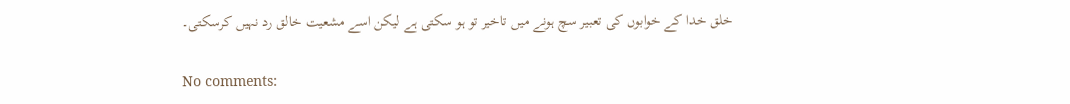خلق خدا کے خوابوں کی تعبیر سچ ہونے میں تاخیر تو ہو سکتی ہے لیکن اسے مشعیت خالق رد نہیں کرسکتی۔

No comments: